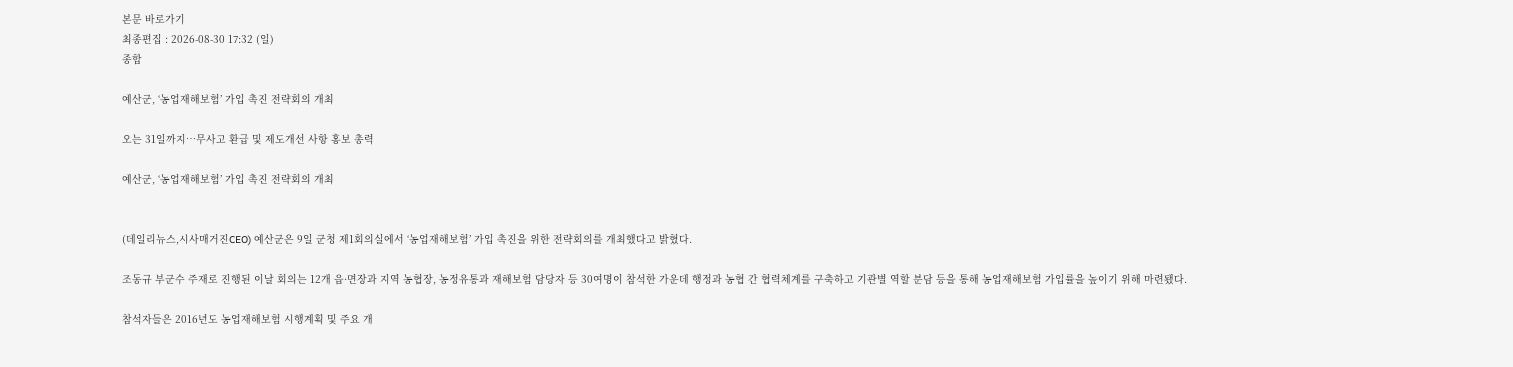본문 바로가기
최종편집 : 2026-08-30 17:32 (일)
종합

예산군, ‘농업재해보험’ 가입 촉진 전략회의 개최

오는 31일까지…무사고 환급 및 제도개선 사항 홍보 총력

예산군, ‘농업재해보험’ 가입 촉진 전략회의 개최


(데일리뉴스,시사매거진CEO) 예산군은 9일 군청 제1회의실에서 ‘농업재해보험’ 가입 촉진을 위한 전략회의를 개최했다고 밝혔다.

조동규 부군수 주재로 진행된 이날 회의는 12개 읍·면장과 지역 농협장, 농정유통과 재해보험 담당자 등 30여명이 참석한 가운데 행정과 농협 간 협력체계를 구축하고 기관별 역할 분담 등을 통해 농업재해보험 가입률을 높이기 위해 마련됐다.

참석자들은 2016년도 농업재해보험 시행계획 및 주요 개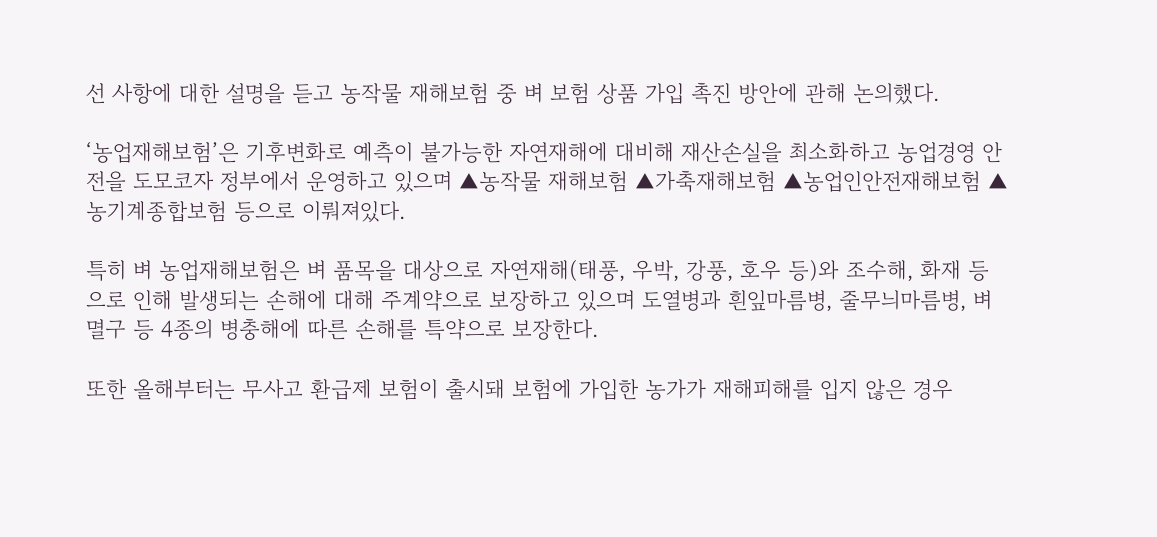선 사항에 대한 설명을 듣고 농작물 재해보험 중 벼 보험 상품 가입 촉진 방안에 관해 논의했다.

‘농업재해보험’은 기후변화로 예측이 불가능한 자연재해에 대비해 재산손실을 최소화하고 농업경영 안전을 도모코자 정부에서 운영하고 있으며 ▲농작물 재해보험 ▲가축재해보험 ▲농업인안전재해보험 ▲농기계종합보험 등으로 이뤄져있다.

특히 벼 농업재해보험은 벼 품목을 대상으로 자연재해(태풍, 우박, 강풍, 호우 등)와 조수해, 화재 등으로 인해 발생되는 손해에 대해 주계약으로 보장하고 있으며 도열병과 흰잎마름병, 줄무늬마름병, 벼멸구 등 4종의 병충해에 따른 손해를 특약으로 보장한다.

또한 올해부터는 무사고 환급제 보험이 출시돼 보험에 가입한 농가가 재해피해를 입지 않은 경우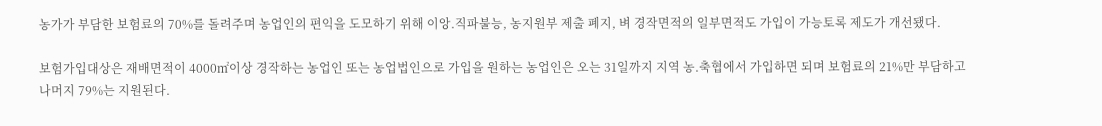농가가 부담한 보험료의 70%를 돌려주며 농업인의 편익을 도모하기 위해 이앙.직파불능, 농지원부 제출 폐지, 벼 경작면적의 일부면적도 가입이 가능토록 제도가 개선됐다.

보험가입대상은 재배면적이 4000㎡이상 경작하는 농업인 또는 농업법인으로 가입을 원하는 농업인은 오는 31일까지 지역 농.축협에서 가입하면 되며 보험료의 21%만 부담하고 나머지 79%는 지원된다.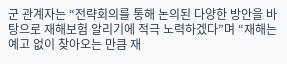군 관계자는 “전략회의를 통해 논의된 다양한 방안을 바탕으로 재해보험 알리기에 적극 노력하겠다”며 “재해는 예고 없이 찾아오는 만큼 재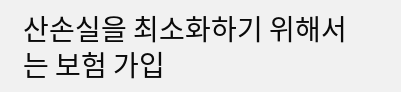산손실을 최소화하기 위해서는 보험 가입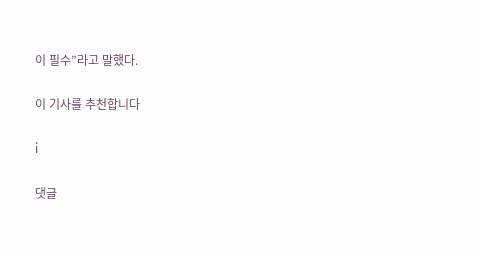이 필수”라고 말했다.

이 기사를 추천합니다

i

댓글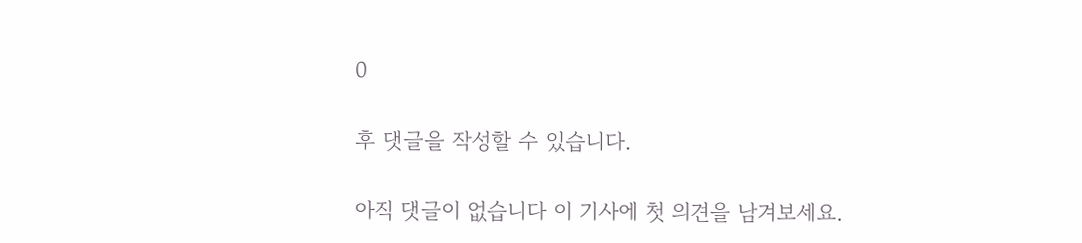0

후 댓글을 작성할 수 있습니다.

아직 댓글이 없습니다 이 기사에 첫 의견을 남겨보세요.